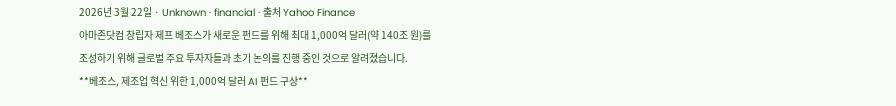2026년 3월 22일 · Unknown · financial · 출처 Yahoo Finance
아마존닷컴 창립자 제프 베조스가 새로운 펀드를 위해 최대 1,000억 달러(약 140조 원)를 조성하기 위해 글로벌 주요 투자자들과 초기 논의를 진행 중인 것으로 알려졌습니다.
**베조스, 제조업 혁신 위한 1,000억 달러 AI 펀드 구상**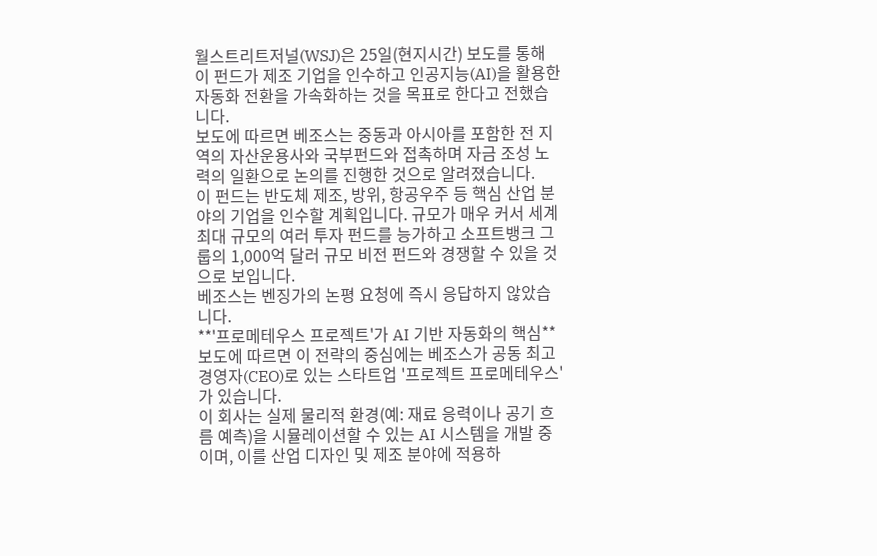월스트리트저널(WSJ)은 25일(현지시간) 보도를 통해 이 펀드가 제조 기업을 인수하고 인공지능(AI)을 활용한 자동화 전환을 가속화하는 것을 목표로 한다고 전했습니다.
보도에 따르면 베조스는 중동과 아시아를 포함한 전 지역의 자산운용사와 국부펀드와 접촉하며 자금 조성 노력의 일환으로 논의를 진행한 것으로 알려졌습니다.
이 펀드는 반도체 제조, 방위, 항공우주 등 핵심 산업 분야의 기업을 인수할 계획입니다. 규모가 매우 커서 세계 최대 규모의 여러 투자 펀드를 능가하고 소프트뱅크 그룹의 1,000억 달러 규모 비전 펀드와 경쟁할 수 있을 것으로 보입니다.
베조스는 벤징가의 논평 요청에 즉시 응답하지 않았습니다.
**'프로메테우스 프로젝트'가 AI 기반 자동화의 핵심**
보도에 따르면 이 전략의 중심에는 베조스가 공동 최고경영자(CEO)로 있는 스타트업 '프로젝트 프로메테우스'가 있습니다.
이 회사는 실제 물리적 환경(예: 재료 응력이나 공기 흐름 예측)을 시뮬레이션할 수 있는 AI 시스템을 개발 중이며, 이를 산업 디자인 및 제조 분야에 적용하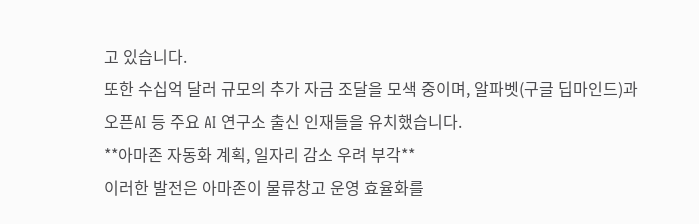고 있습니다.
또한 수십억 달러 규모의 추가 자금 조달을 모색 중이며, 알파벳(구글 딥마인드)과 오픈AI 등 주요 AI 연구소 출신 인재들을 유치했습니다.
**아마존 자동화 계획, 일자리 감소 우려 부각**
이러한 발전은 아마존이 물류창고 운영 효율화를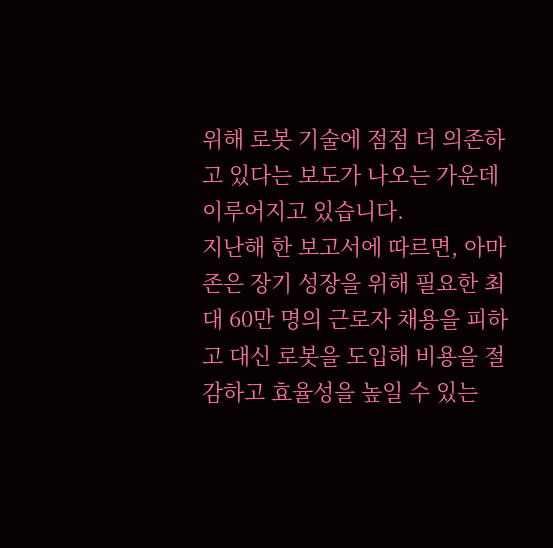위해 로봇 기술에 점점 더 의존하고 있다는 보도가 나오는 가운데 이루어지고 있습니다.
지난해 한 보고서에 따르면, 아마존은 장기 성장을 위해 필요한 최대 60만 명의 근로자 채용을 피하고 대신 로봇을 도입해 비용을 절감하고 효율성을 높일 수 있는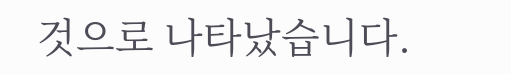것으로 나타났습니다.